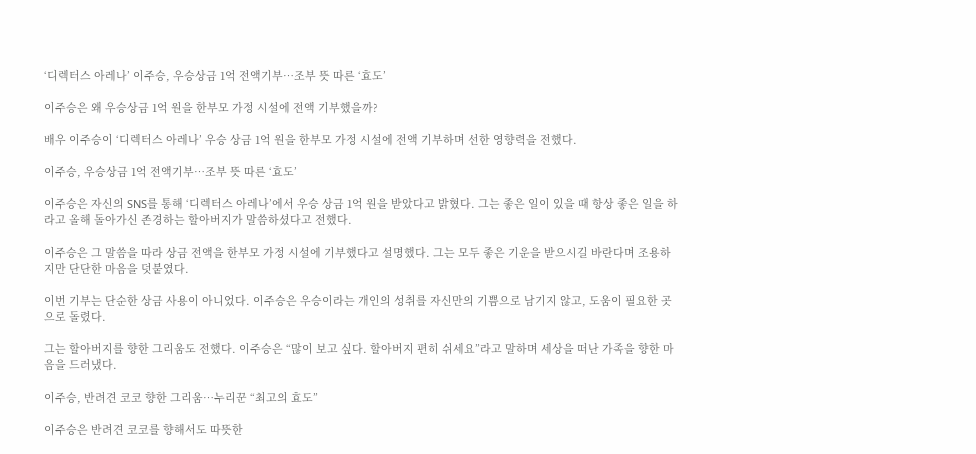‘디렉터스 아레나’ 이주승, 우승상금 1억 전액기부…조부 뜻 따른 ‘효도’

이주승은 왜 우승상금 1억 원을 한부모 가정 시설에 전액 기부했을까?

배우 이주승이 ‘디렉터스 아레나’ 우승 상금 1억 원을 한부모 가정 시설에 전액 기부하며 선한 영향력을 전했다.

이주승, 우승상금 1억 전액기부…조부 뜻 따른 ‘효도’

이주승은 자신의 SNS를 통해 ‘디렉터스 아레나’에서 우승 상금 1억 원을 받았다고 밝혔다. 그는 좋은 일이 있을 때 항상 좋은 일을 하라고 올해 돌아가신 존경하는 할아버지가 말씀하셨다고 전했다.

이주승은 그 말씀을 따라 상금 전액을 한부모 가정 시설에 기부했다고 설명했다. 그는 모두 좋은 기운을 받으시길 바란다며 조용하지만 단단한 마음을 덧붙였다.

이번 기부는 단순한 상금 사용이 아니었다. 이주승은 우승이라는 개인의 성취를 자신만의 기쁨으로 남기지 않고, 도움이 필요한 곳으로 돌렸다.

그는 할아버지를 향한 그리움도 전했다. 이주승은 “많이 보고 싶다. 할아버지 편히 쉬세요”라고 말하며 세상을 떠난 가족을 향한 마음을 드러냈다.

이주승, 반려견 코코 향한 그리움…누리꾼 “최고의 효도”

이주승은 반려견 코코를 향해서도 따뜻한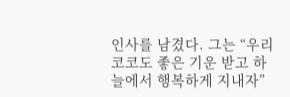인사를 남겼다. 그는 “우리 코코도 좋은 기운 받고 하늘에서 행복하게 지내자”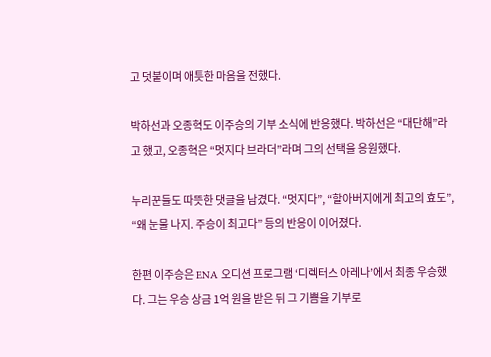고 덧붙이며 애틋한 마음을 전했다.

박하선과 오종혁도 이주승의 기부 소식에 반응했다. 박하선은 “대단해”라고 했고, 오종혁은 “멋지다 브라더”라며 그의 선택을 응원했다.

누리꾼들도 따뜻한 댓글을 남겼다. “멋지다”, “할아버지에게 최고의 효도”, “왜 눈물 나지. 주승이 최고다” 등의 반응이 이어졌다.

한편 이주승은 ENA 오디션 프로그램 ‘디렉터스 아레나’에서 최종 우승했다. 그는 우승 상금 1억 원을 받은 뒤 그 기쁨을 기부로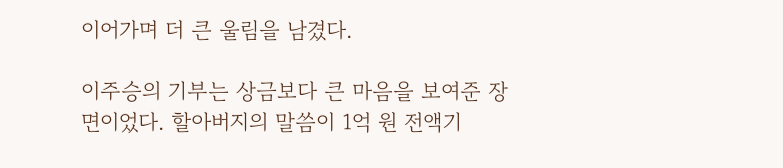이어가며 더 큰 울림을 남겼다.

이주승의 기부는 상금보다 큰 마음을 보여준 장면이었다. 할아버지의 말씀이 1억 원 전액기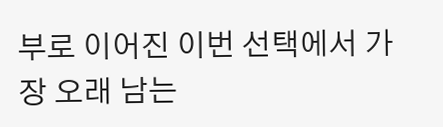부로 이어진 이번 선택에서 가장 오래 남는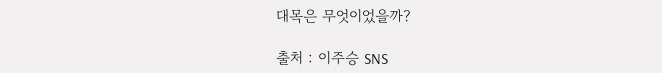대목은 무엇이었을까?

출처 : 이주승 SNS